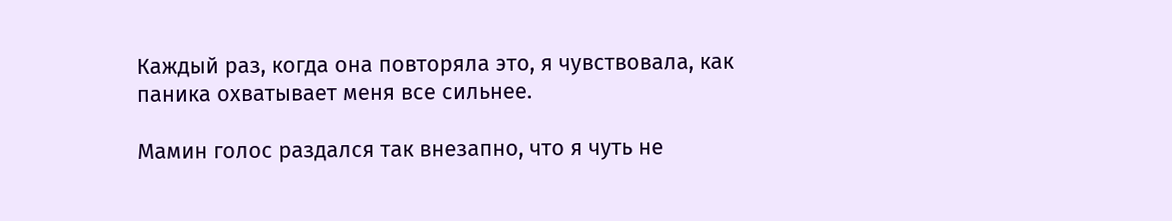Каждый раз, когда она повторяла это, я чувствовала, как паника охватывает меня все сильнее.

Мамин голос раздался так внезапно, что я чуть не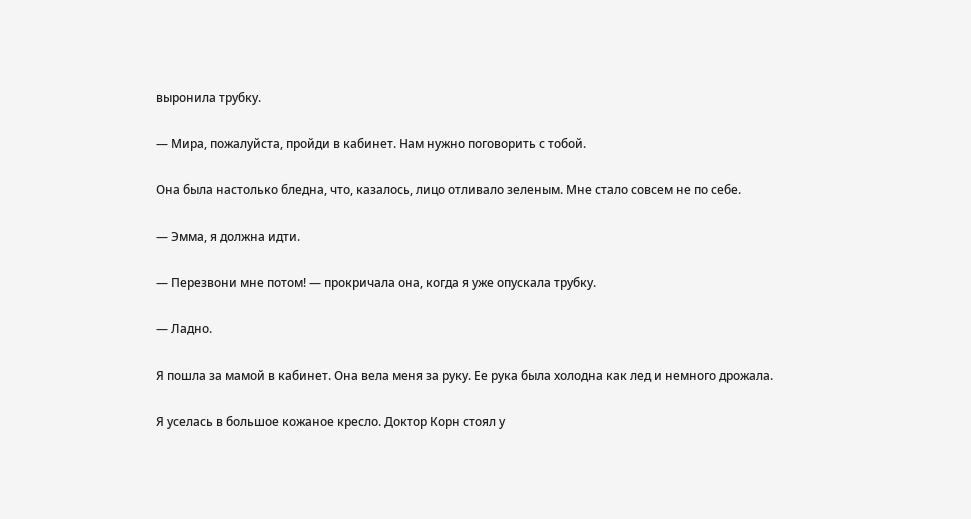выронила трубку.

— Мира, пожалуйста, пройди в кабинет. Нам нужно поговорить с тобой.

Она была настолько бледна, что, казалось, лицо отливало зеленым. Мне стало совсем не по себе.

— Эмма, я должна идти.

— Перезвони мне потом! — прокричала она, когда я уже опускала трубку.

— Ладно.

Я пошла за мамой в кабинет. Она вела меня за руку. Ее рука была холодна как лед и немного дрожала.

Я уселась в большое кожаное кресло. Доктор Корн стоял у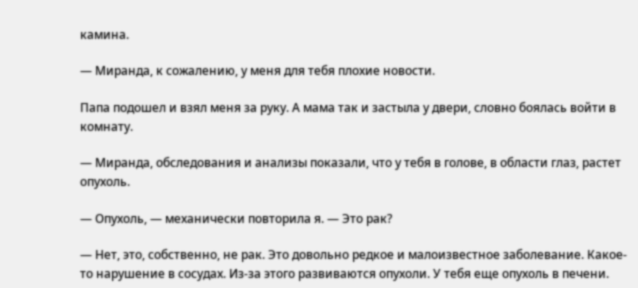камина.

— Миранда, к сожалению, у меня для тебя плохие новости.

Папа подошел и взял меня за руку. А мама так и застыла у двери, словно боялась войти в комнату.

— Миранда, обследования и анализы показали, что у тебя в голове, в области глаз, растет опухоль.

— Опухоль, — механически повторила я. — Это рак?

— Нет, это, собственно, не рак. Это довольно редкое и малоизвестное заболевание. Какое-то нарушение в сосудах. Из-за этого развиваются опухоли. У тебя еще опухоль в печени.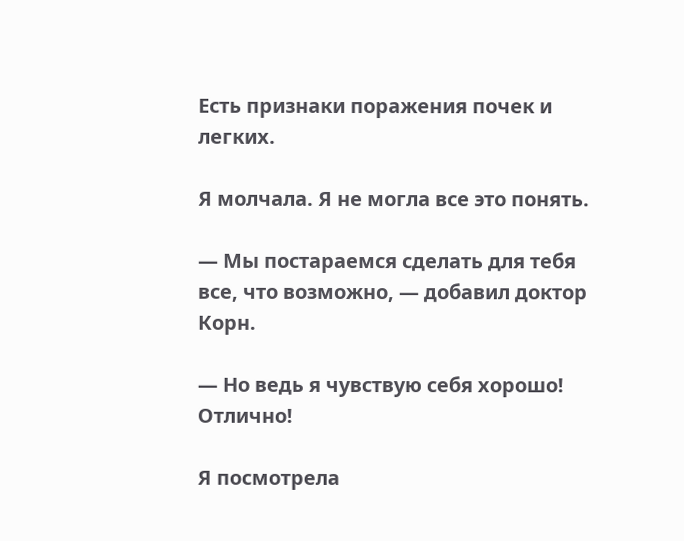Есть признаки поражения почек и легких.

Я молчала. Я не могла все это понять.

— Мы постараемся сделать для тебя все, что возможно, — добавил доктор Корн.

— Но ведь я чувствую себя хорошо! Отлично!

Я посмотрела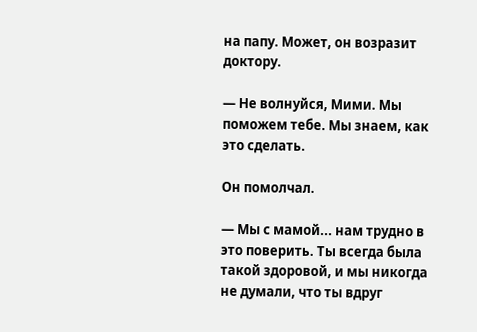на папу. Может, он возразит доктору.

— Не волнуйся, Мими. Мы поможем тебе. Мы знаем, как это сделать.

Он помолчал.

— Мы с мамой... нам трудно в это поверить. Ты всегда была такой здоровой, и мы никогда не думали, что ты вдруг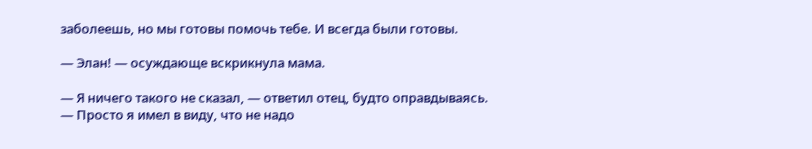заболеешь, но мы готовы помочь тебе. И всегда были готовы.

— Элан! — осуждающе вскрикнула мама.

— Я ничего такого не сказал, — ответил отец, будто оправдываясь. — Просто я имел в виду, что не надо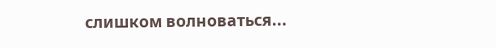слишком волноваться...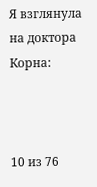Я взглянула на доктора Корна:



10 из 76